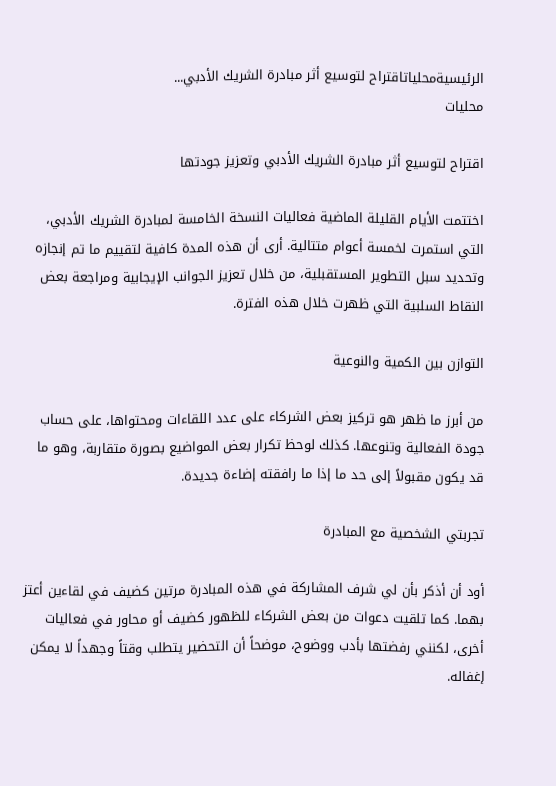الرئيسيةمحلياتاقتراح لتوسيع أثر مبادرة الشريك الأدبي...
محليات

اقتراح لتوسيع أثر مبادرة الشريك الأدبي وتعزيز جودتها

اختتمت الأيام القليلة الماضية فعاليات النسخة الخامسة لمبادرة الشريك الأدبي، التي استمرت لخمسة أعوام متتالية. أرى أن هذه المدة كافية لتقييم ما تم إنجازه وتحديد سبل التطوير المستقبلية، من خلال تعزيز الجوانب الإيجابية ومراجعة بعض النقاط السلبية التي ظهرت خلال هذه الفترة.

التوازن بين الكمية والنوعية

من أبرز ما ظهر هو تركيز بعض الشركاء على عدد اللقاءات ومحتواها، على حساب جودة الفعالية وتنوعها. كذلك لوحظ تكرار بعض المواضيع بصورة متقاربة، وهو ما قد يكون مقبولاً إلى حد ما إذا ما رافقته إضاءة جديدة.

تجربتي الشخصية مع المبادرة

أود أن أذكر بأن لي شرف المشاركة في هذه المبادرة مرتين كضيف في لقاءين أعتز بهما. كما تلقيت دعوات من بعض الشركاء للظهور كضيف أو محاور في فعاليات أخرى، لكنني رفضتها بأدب ووضوح، موضحاً أن التحضير يتطلب وقتاً وجهداً لا يمكن إغفاله.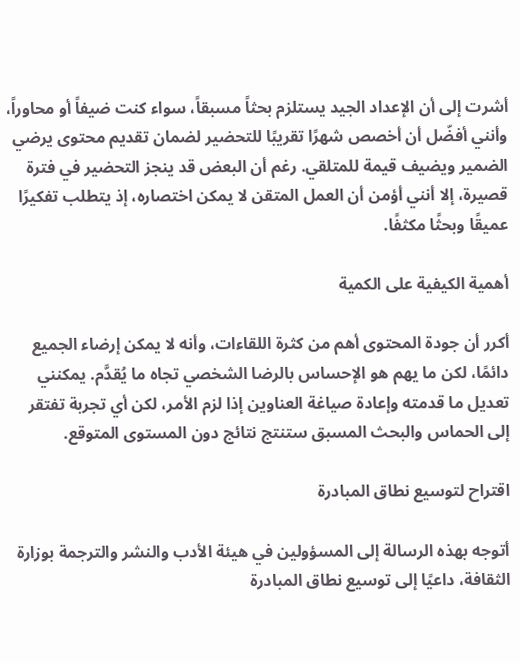أشرت إلى أن الإعداد الجيد يستلزم بحثاً مسبقاً، سواء كنت ضيفاً أو محاوراً، وأنني أفضّل أن أخصص شهرًا تقريبًا للتحضير لضمان تقديم محتوى يرضي الضمير ويضيف قيمة للمتلقي. رغم أن البعض قد ينجز التحضير في فترة قصيرة، إلا أنني أؤمن أن العمل المتقن لا يمكن اختصاره، إذ يتطلب تفكيرًا عميقًا وبحثًا مكثفًا.

أهمية الكيفية على الكمية

أكرر أن جودة المحتوى أهم من كثرة اللقاءات، وأنه لا يمكن إرضاء الجميع دائمًا، لكن ما يهم هو الإحساس بالرضا الشخصي تجاه ما يُقدَّم. يمكنني تعديل ما قدمته وإعادة صياغة العناوين إذا لزم الأمر، لكن أي تجربة تفتقر إلى الحماس والبحث المسبق ستنتج نتائج دون المستوى المتوقع.

اقتراح لتوسيع نطاق المبادرة

أتوجه بهذه الرسالة إلى المسؤولين في هيئة الأدب والنشر والترجمة بوزارة الثقافة، داعيًا إلى توسيع نطاق المبادرة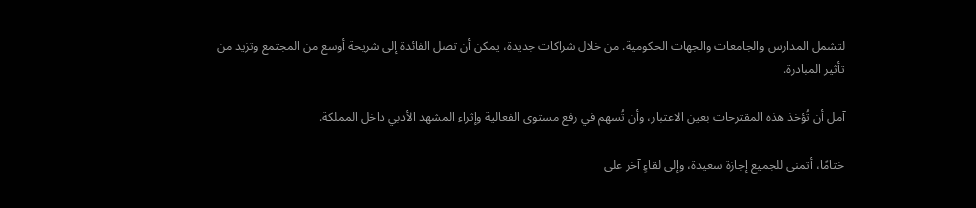لتشمل المدارس والجامعات والجهات الحكومية. من خلال شراكات جديدة، يمكن أن تصل الفائدة إلى شريحة أوسع من المجتمع وتزيد من تأثير المبادرة.

آمل أن تُؤخذ هذه المقترحات بعين الاعتبار، وأن تُسهم في رفع مستوى الفعالية وإثراء المشهد الأدبي داخل المملكة.

ختامًا، أتمنى للجميع إجازة سعيدة، وإلى لقاءٍ آخر على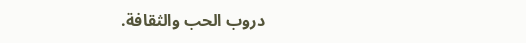دروب الحب والثقافة.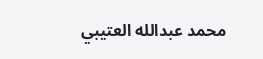محمد عبدالله العتيبي